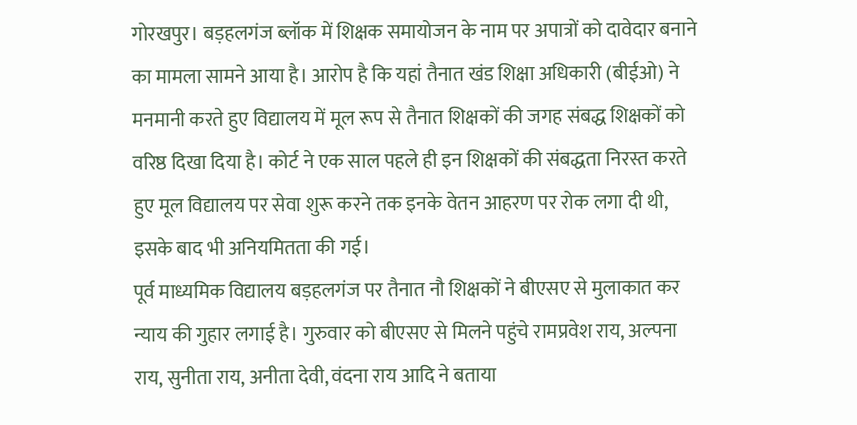गोरखपुर। बड़हलगंज ब्लॉक में शिक्षक समायोजन के नाम पर अपात्रों को दावेदार बनाने का मामला सामने आया है। आरोप है कि यहां तैनात खंड शिक्षा अधिकारी (बीईओ) ने मनमानी करते हुए विद्यालय में मूल रूप से तैनात शिक्षकों की जगह संबद्ध शिक्षकों को वरिष्ठ दिखा दिया है। कोर्ट ने एक साल पहले ही इन शिक्षकों की संबद्धता निरस्त करते हुए मूल विद्यालय पर सेवा शुरू करने तक इनके वेतन आहरण पर रोक लगा दी थी, इसके बाद भी अनियमितता की गई।
पूर्व माध्यमिक विद्यालय बड़हलगंज पर तैनात नौ शिक्षकों ने बीएसए से मुलाकात कर न्याय की गुहार लगाई है। गुरुवार को बीएसए से मिलने पहुंचे रामप्रवेश राय, अल्पना राय, सुनीता राय, अनीता देवी, वंदना राय आदि ने बताया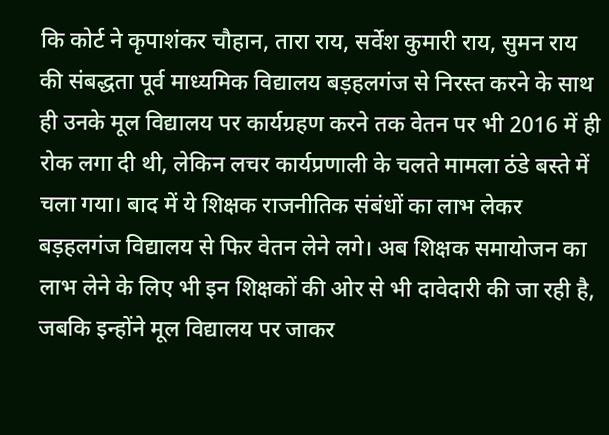कि कोर्ट ने कृपाशंकर चौहान, तारा राय, सर्वेश कुमारी राय, सुमन राय की संबद्धता पूर्व माध्यमिक विद्यालय बड़हलगंज से निरस्त करने के साथ ही उनके मूल विद्यालय पर कार्यग्रहण करने तक वेतन पर भी 2016 में ही रोक लगा दी थी, लेकिन लचर कार्यप्रणाली के चलते मामला ठंडे बस्ते में चला गया। बाद में ये शिक्षक राजनीतिक संबंधों का लाभ लेकर बड़हलगंज विद्यालय से फिर वेतन लेने लगे। अब शिक्षक समायोजन का लाभ लेने के लिए भी इन शिक्षकों की ओर से भी दावेदारी की जा रही है, जबकि इन्होंने मूल विद्यालय पर जाकर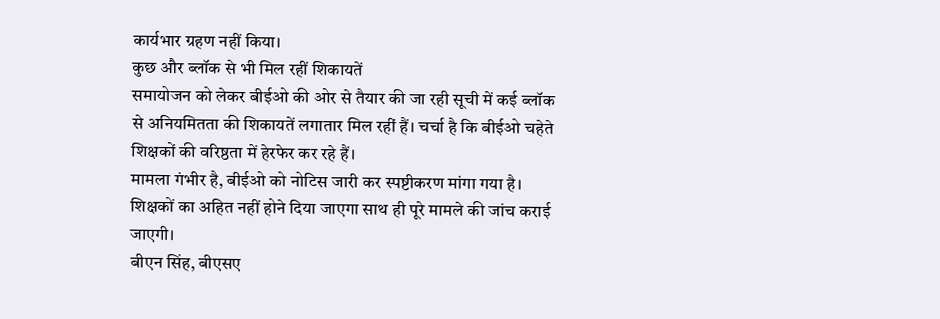कार्यभार ग्रहण नहीं किया।
कुछ और ब्लॉक से भी मिल रहीं शिकायतें
समायोजन को लेकर बीईओ की ओर से तैयार की जा रही सूची में कई ब्लॉक से अनियमितता की शिकायतें लगातार मिल रहीं हैं। चर्चा है कि बीईओ चहेते शिक्षकों की वरिष्ठता में हेरफेर कर रहे हैं।
मामला गंभीर है, बीईओ को नोटिस जारी कर स्पष्टीकरण मांगा गया है। शिक्षकों का अहित नहीं होने दिया जाएगा साथ ही पूरे मामले की जांच कराई जाएगी।
बीएन सिंह, बीएसए